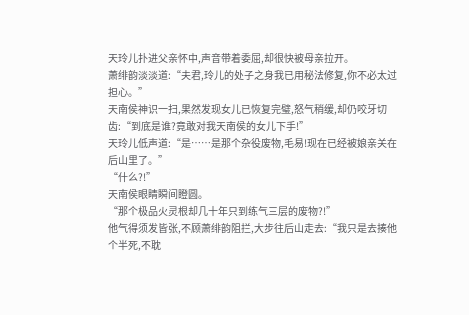天玲儿扑进父亲怀中,声音带着委屈,却很快被母亲拉开。
萧绯韵淡淡道:“夫君,玲儿的处子之身我已用秘法修复,你不必太过担心。”
天南侯神识一扫,果然发现女儿已恢复完璧,怒气稍缓,却仍咬牙切齿:“到底是谁?竟敢对我天南侯的女儿下手!”
天玲儿低声道:“是……是那个杂役废物,毛易!现在已经被娘亲关在后山里了。”
“什么?!”
天南侯眼睛瞬间瞪圆。
“那个极品火灵根却几十年只到练气三层的废物?!”
他气得须发皆张,不顾萧绯韵阻拦,大步往后山走去:“我只是去揍他个半死,不耽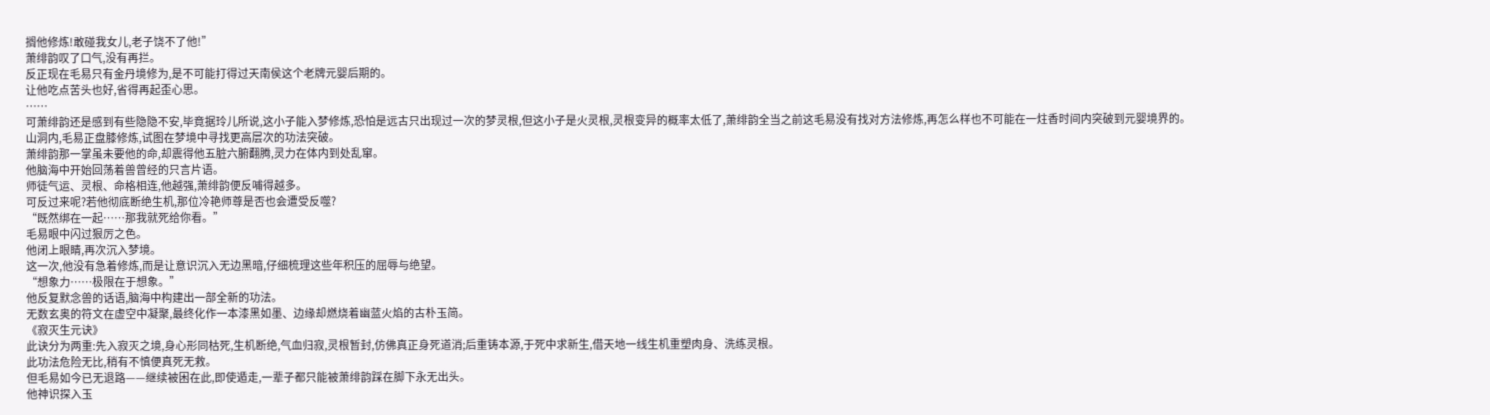搁他修炼!敢碰我女儿,老子饶不了他!”
萧绯韵叹了口气,没有再拦。
反正现在毛易只有金丹境修为,是不可能打得过天南侯这个老牌元婴后期的。
让他吃点苦头也好,省得再起歪心思。
……
可萧绯韵还是感到有些隐隐不安,毕竟据玲儿所说,这小子能入梦修炼,恐怕是远古只出现过一次的梦灵根,但这小子是火灵根,灵根变异的概率太低了,萧绯韵全当之前这毛易没有找对方法修炼,再怎么样也不可能在一炷香时间内突破到元婴境界的。
山洞内,毛易正盘膝修炼,试图在梦境中寻找更高层次的功法突破。
萧绯韵那一掌虽未要他的命,却震得他五脏六腑翻腾,灵力在体内到处乱窜。
他脑海中开始回荡着兽曾经的只言片语。
师徒气运、灵根、命格相连,他越强,萧绯韵便反哺得越多。
可反过来呢?若他彻底断绝生机,那位冷艳师尊是否也会遭受反噬?
“既然绑在一起……那我就死给你看。”
毛易眼中闪过狠厉之色。
他闭上眼睛,再次沉入梦境。
这一次,他没有急着修炼,而是让意识沉入无边黑暗,仔细梳理这些年积压的屈辱与绝望。
“想象力……极限在于想象。”
他反复默念兽的话语,脑海中构建出一部全新的功法。
无数玄奥的符文在虚空中凝聚,最终化作一本漆黑如墨、边缘却燃烧着幽蓝火焰的古朴玉简。
《寂灭生元诀》
此诀分为两重:先入寂灭之境,身心形同枯死,生机断绝,气血归寂,灵根暂封,仿佛真正身死道消;后重铸本源,于死中求新生,借天地一线生机重塑肉身、洗练灵根。
此功法危险无比,稍有不慎便真死无救。
但毛易如今已无退路——继续被困在此,即使遁走,一辈子都只能被萧绯韵踩在脚下永无出头。
他神识探入玉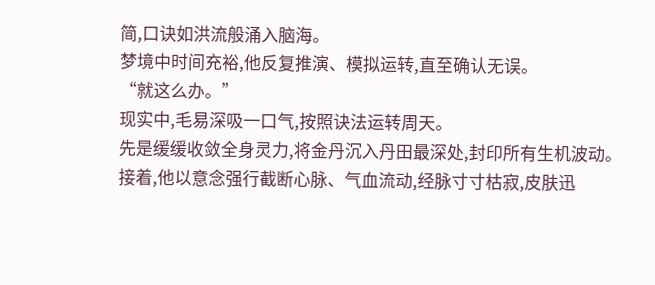简,口诀如洪流般涌入脑海。
梦境中时间充裕,他反复推演、模拟运转,直至确认无误。
“就这么办。”
现实中,毛易深吸一口气,按照诀法运转周天。
先是缓缓收敛全身灵力,将金丹沉入丹田最深处,封印所有生机波动。
接着,他以意念强行截断心脉、气血流动,经脉寸寸枯寂,皮肤迅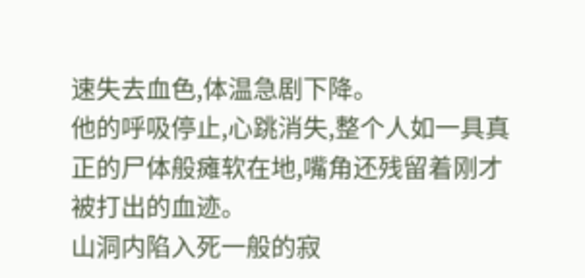速失去血色,体温急剧下降。
他的呼吸停止,心跳消失,整个人如一具真正的尸体般瘫软在地,嘴角还残留着刚才被打出的血迹。
山洞内陷入死一般的寂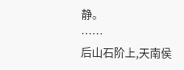静。
……
后山石阶上,天南侯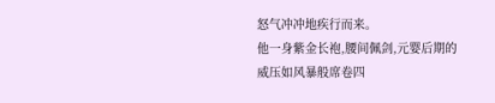怒气冲冲地疾行而来。
他一身紫金长袍,腰间佩剑,元婴后期的威压如风暴般席卷四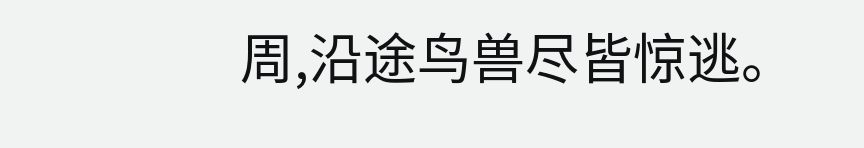周,沿途鸟兽尽皆惊逃。